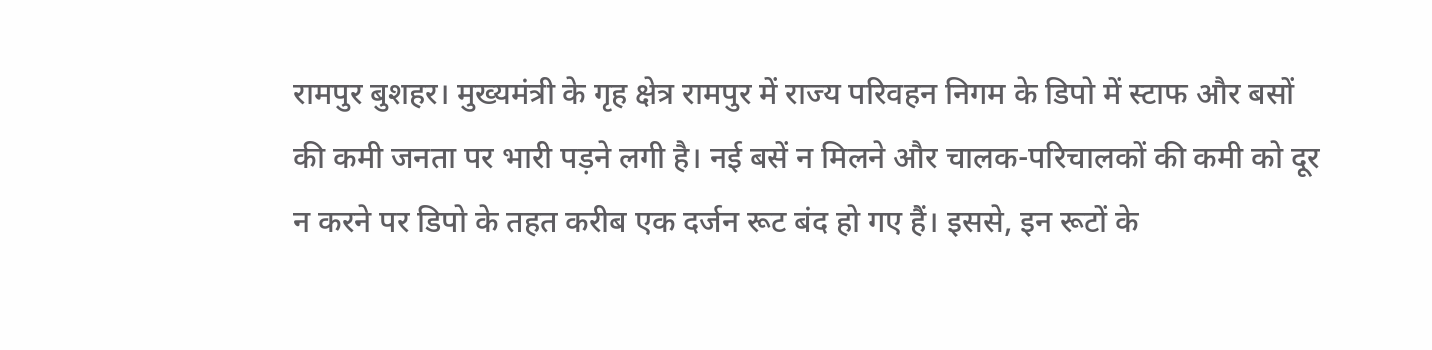रामपुर बुशहर। मुख्यमंत्री के गृह क्षेत्र रामपुर में राज्य परिवहन निगम के डिपो में स्टाफ और बसों की कमी जनता पर भारी पड़ने लगी है। नई बसें न मिलने और चालक-परिचालकों की कमी को दूर न करने पर डिपो के तहत करीब एक दर्जन रूट बंद हो गए हैं। इससे, इन रूटों के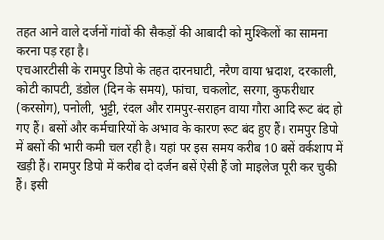तहत आने वाले दर्जनों गांवों की सैकड़ों की आबादी को मुश्किलों का सामना करना पड़ रहा है।
एचआरटीसी के रामपुर डिपो के तहत दारनघाटी, नरैण वाया भ्रदाश, दरकाली, कोटी कापटी, डंडोल (दिन के समय), फांचा, चकलोट, सरगा, कुफरीधार (करसोग), पनोली, भुट्टी, रंदल और रामपुर-सराहन वाया गौरा आदि रूट बंद हो गए हैं। बसों और कर्मचारियों के अभाव के कारण रूट बंद हुए हैं। रामपुर डिपो में बसों की भारी कमी चल रही है। यहां पर इस समय करीब 10 बसें वर्कशाप में खड़ी हैं। रामपुर डिपो में करीब दो दर्जन बसें ऐसी हैं जो माइलेज पूरी कर चुकी हैं। इसी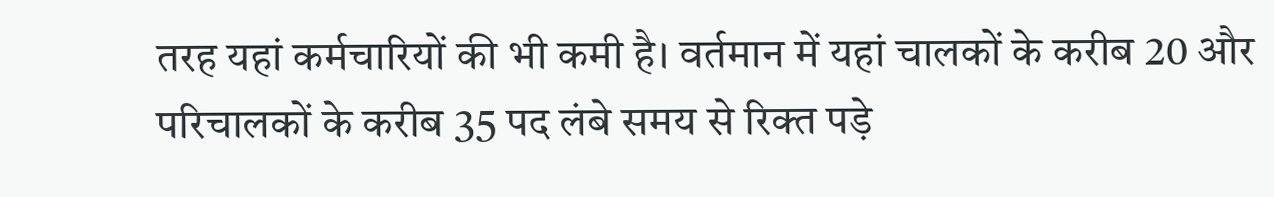तरह यहां कर्मचारियों की भी कमी है। वर्तमान में यहां चालकों के करीब 20 और परिचालकों के करीब 35 पद लंबे समय से रिक्त पड़े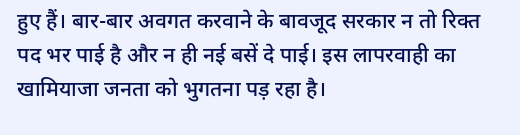हुए हैं। बार-बार अवगत करवाने के बावजूद सरकार न तो रिक्त पद भर पाई है और न ही नई बसें दे पाई। इस लापरवाही का खामियाजा जनता को भुगतना पड़ रहा है।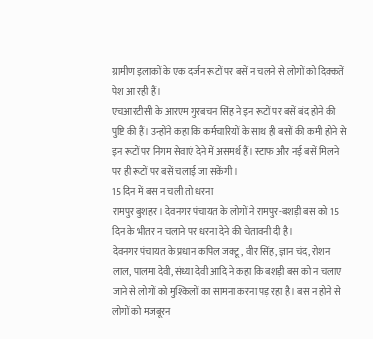ग्रामीण इलाकों के एक दर्जन रूटों पर बसें न चलने से लोगों को दिक्कतें पेश आ रही हैं।
एचआरटीसी के आरएम गुरबचन सिंह ने इन रूटों पर बसें बंद होने की पुष्टि की हैं। उन्होंने कहा कि कर्मचारियों के साथ ही बसों की कमी होने से इन रूटों पर निगम सेवाएं देने में असमर्थ हैं। स्टाफ और नई बसें मिलने पर ही रूटों पर बसें चलाई जा सकेंगी।
15 दिन में बस न चली तो धरना
रामपुर बुशहर। देवनगर पंचायत के लोगों ने रामपुर-बशड़ी बस को 15 दिन के भीतर न चलाने पर धरना देने की चेतावनी दी है।
देवनगर पंचायत के प्रधान कपिल जक्टू, वीर सिंह, ज्ञान चंद, रोशन लाल, पालमा देवी, संध्या देवी आदि ने कहा कि बशड़ी बस को न चलाए जाने से लोगों को मुश्किलों का सामना करना पड़ रहा है। बस न होने से लोगों को मजबूरन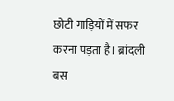छोटी गाड़ियों में सफर करना पड़ता है। ब्रांदली बस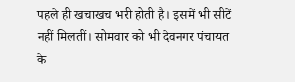पहले ही खचाखच भरी होती है। इसमें भी सीटें नहीं मिलतीं। सोमवार को भी देवनगर पंचायत के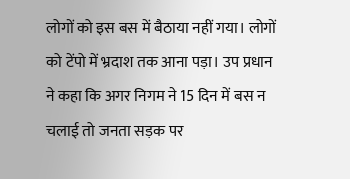लोगों को इस बस में बैठाया नहीं गया। लोगों को टेंपो में भ्रदाश तक आना पड़ा। उप प्रधान ने कहा कि अगर निगम ने 15 दिन में बस न चलाई तो जनता सड़क पर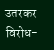उतरकर विरोध-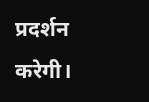प्रदर्शन करेगी।